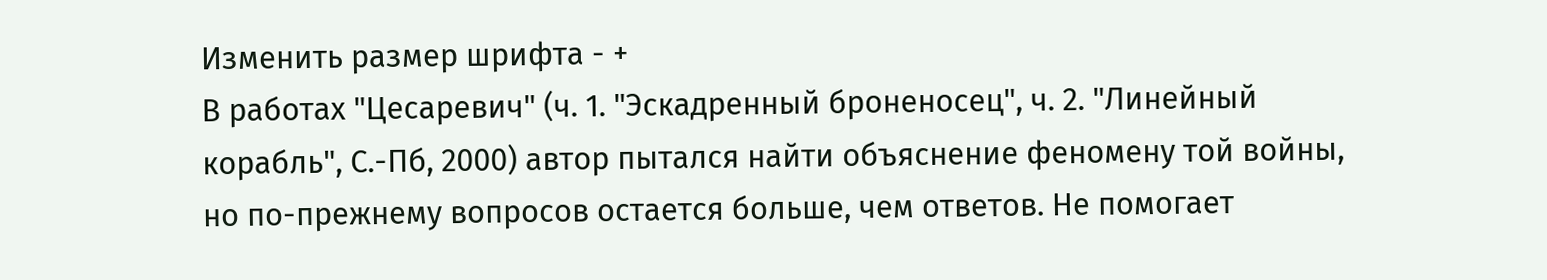Изменить размер шрифта - +
В работах "Цесаревич" (ч. 1. "Эскадренный броненосец", ч. 2. "Линейный корабль", С.-Пб, 2000) автор пытался найти объяснение феномену той войны, но по-прежнему вопросов остается больше, чем ответов. Не помогает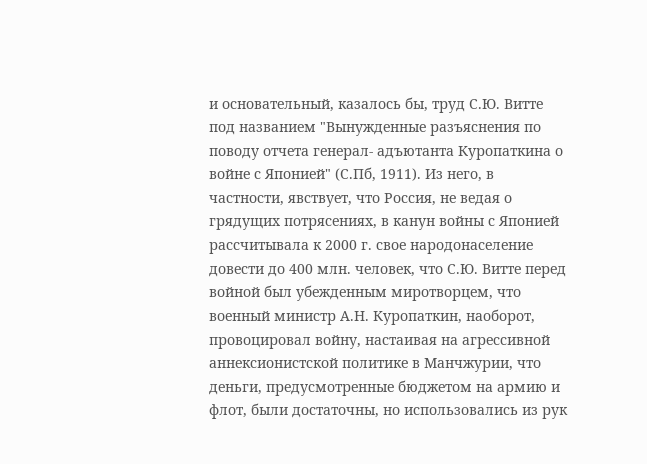и основательный, казалось бы, труд С.Ю. Витте под названием "Вынужденные разъяснения по поводу отчета генерал- адъютанта Куропаткина о войне с Японией" (С.Пб, 1911). Из него, в частности, явствует, что Россия, не ведая о грядущих потрясениях, в канун войны с Японией рассчитывала к 2000 г. свое народонаселение довести до 400 млн. человек, что С.Ю. Витте перед войной был убежденным миротворцем, что военный министр А.Н. Куропаткин, наоборот, провоцировал войну, настаивая на агрессивной аннексионистской политике в Манчжурии, что деньги, предусмотренные бюджетом на армию и флот, были достаточны, но использовались из рук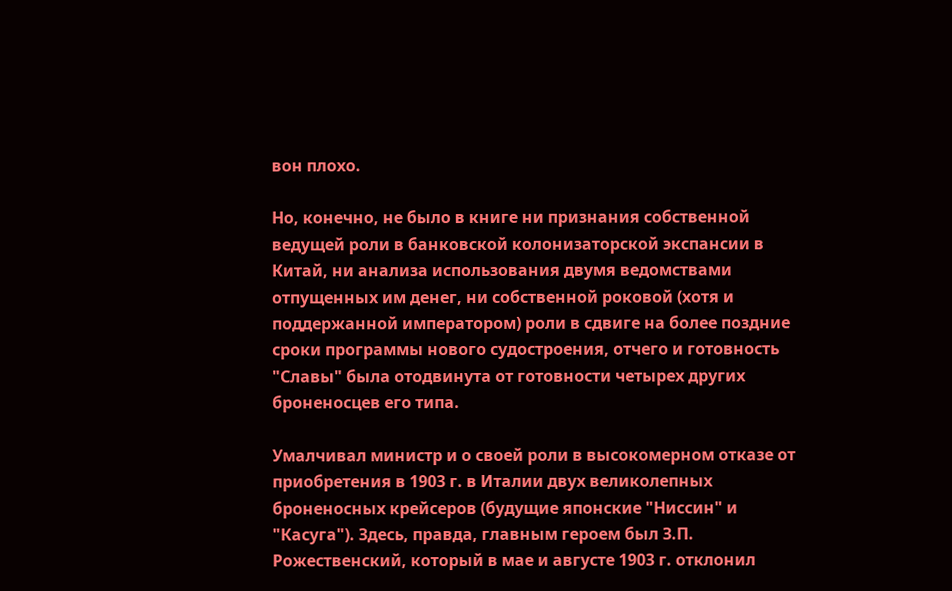вон плохо.

Но, конечно, не было в книге ни признания собственной ведущей роли в банковской колонизаторской экспансии в Китай, ни анализа использования двумя ведомствами отпущенных им денег, ни собственной роковой (хотя и поддержанной императором) роли в сдвиге на более поздние сроки программы нового судостроения, отчего и готовность "Славы" была отодвинута от готовности четырех других броненосцев его типа.

Умалчивал министр и о своей роли в высокомерном отказе от приобретения в 1903 г. в Италии двух великолепных броненосных крейсеров (будущие японские "Ниссин" и "Касуга"). Здесь, правда, главным героем был З.П. Рожественский, который в мае и августе 1903 г. отклонил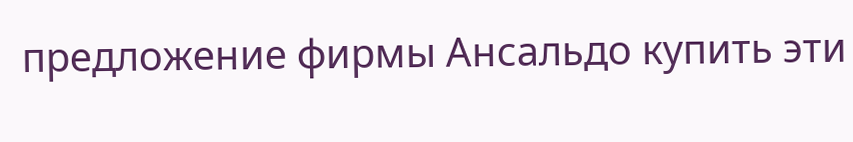предложение фирмы Ансальдо купить эти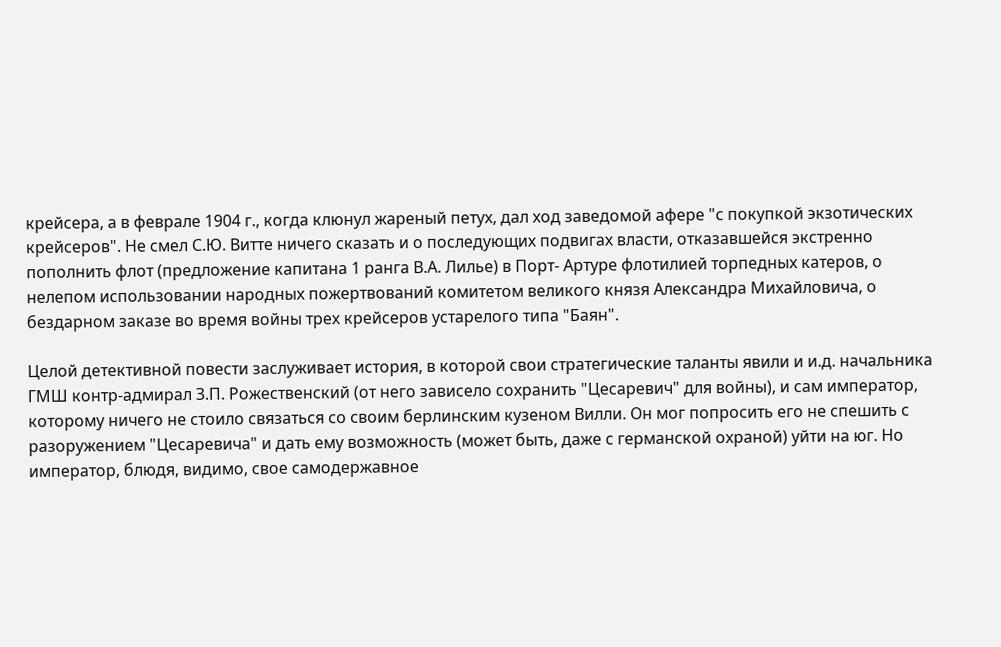крейсера, а в феврале 1904 г., когда клюнул жареный петух, дал ход заведомой афере "с покупкой экзотических крейсеров". Не смел С.Ю. Витте ничего сказать и о последующих подвигах власти, отказавшейся экстренно пополнить флот (предложение капитана 1 ранга В.А. Лилье) в Порт- Артуре флотилией торпедных катеров, о нелепом использовании народных пожертвований комитетом великого князя Александра Михайловича, о бездарном заказе во время войны трех крейсеров устарелого типа "Баян".

Целой детективной повести заслуживает история, в которой свои стратегические таланты явили и и.д. начальника ГМШ контр-адмирал З.П. Рожественский (от него зависело сохранить "Цесаревич" для войны), и сам император, которому ничего не стоило связаться со своим берлинским кузеном Вилли. Он мог попросить его не спешить с разоружением "Цесаревича" и дать ему возможность (может быть, даже с германской охраной) уйти на юг. Но император, блюдя, видимо, свое самодержавное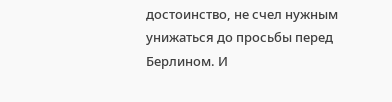достоинство, не счел нужным унижаться до просьбы перед Берлином. И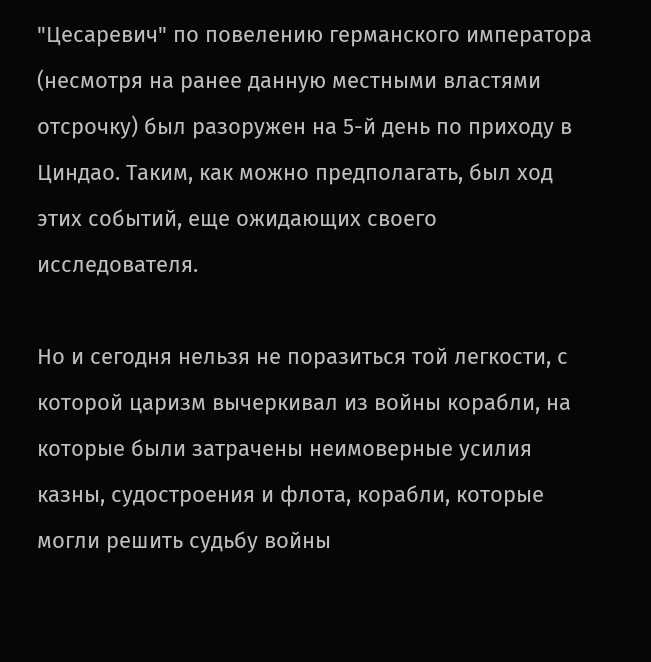"Цесаревич" по повелению германского императора (несмотря на ранее данную местными властями отсрочку) был разоружен на 5-й день по приходу в Циндао. Таким, как можно предполагать, был ход этих событий, еще ожидающих своего исследователя.

Но и сегодня нельзя не поразиться той легкости, с которой царизм вычеркивал из войны корабли, на которые были затрачены неимоверные усилия казны, судостроения и флота, корабли, которые могли решить судьбу войны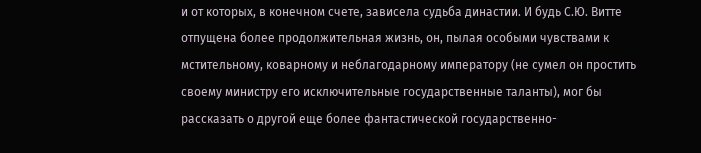и от которых, в конечном счете, зависела судьба династии. И будь С.Ю. Витте отпущена более продолжительная жизнь, он, пылая особыми чувствами к мстительному, коварному и неблагодарному императору (не сумел он простить своему министру его исключительные государственные таланты), мог бы рассказать о другой еще более фантастической государственно-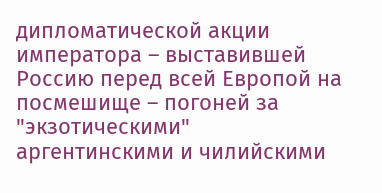дипломатической акции императора – выставившей Россию перед всей Европой на посмешище – погоней за "экзотическими" аргентинскими и чилийскими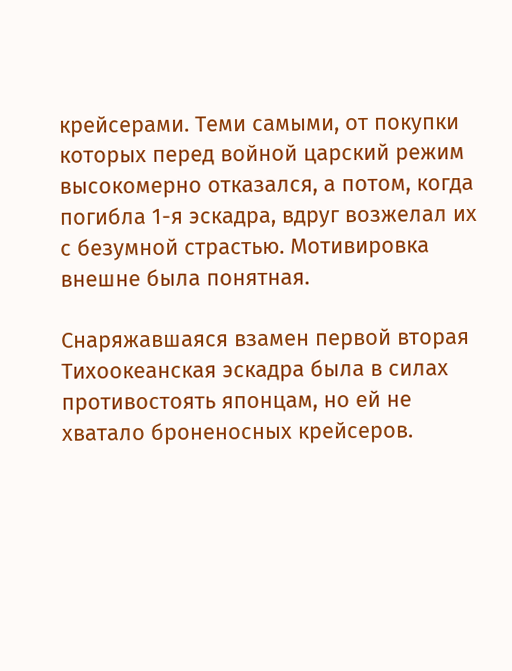крейсерами. Теми самыми, от покупки которых перед войной царский режим высокомерно отказался, а потом, когда погибла 1-я эскадра, вдруг возжелал их с безумной страстью. Мотивировка внешне была понятная.

Снаряжавшаяся взамен первой вторая Тихоокеанская эскадра была в силах противостоять японцам, но ей не хватало броненосных крейсеров.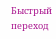Быстрый переход